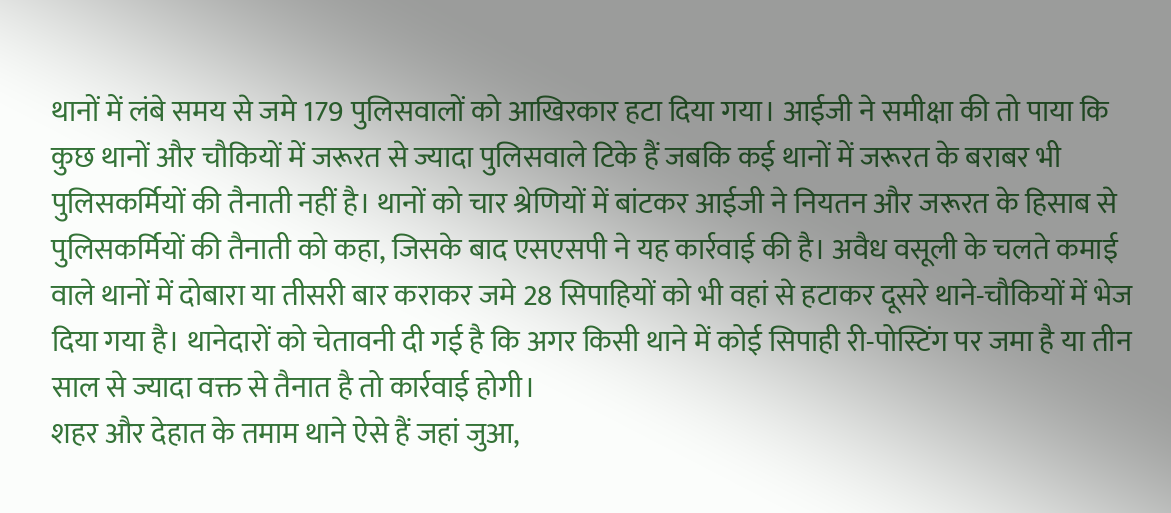थानों में लंबे समय से जमे 179 पुलिसवालों को आखिरकार हटा दिया गया। आईजी ने समीक्षा की तो पाया कि कुछ थानों और चौकियों में जरूरत से ज्यादा पुलिसवाले टिके हैं जबकि कई थानों में जरूरत के बराबर भी पुलिसकर्मियों की तैनाती नहीं है। थानों को चार श्रेणियों में बांटकर आईजी ने नियतन और जरूरत के हिसाब से पुलिसकर्मियों की तैनाती को कहा, जिसके बाद एसएसपी ने यह कार्रवाई की है। अवैध वसूली के चलते कमाई वाले थानों में दोबारा या तीसरी बार कराकर जमे 28 सिपाहियों को भी वहां से हटाकर दूसरे थाने-चौकियों में भेज दिया गया है। थानेदारों को चेतावनी दी गई है कि अगर किसी थाने में कोई सिपाही री-पोस्टिंग पर जमा है या तीन साल से ज्यादा वक्त से तैनात है तो कार्रवाई होगी।
शहर और देहात के तमाम थाने ऐसे हैं जहां जुआ,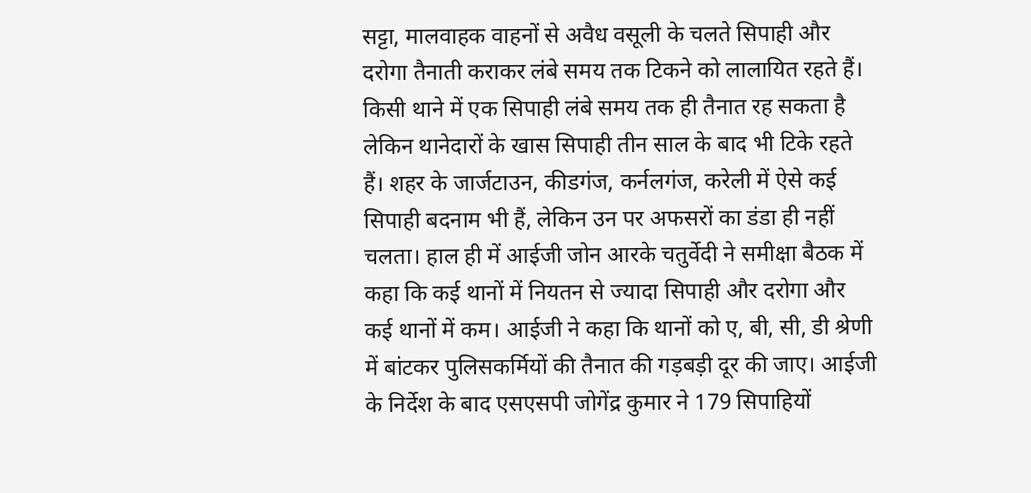सट्टा, मालवाहक वाहनों से अवैध वसूली के चलते सिपाही और दरोगा तैनाती कराकर लंबे समय तक टिकने को लालायित रहते हैं। किसी थाने में एक सिपाही लंबे समय तक ही तैनात रह सकता है लेकिन थानेदारों के खास सिपाही तीन साल के बाद भी टिके रहते हैं। शहर के जार्जटाउन, कीडगंज, कर्नलगंज, करेली में ऐसे कई सिपाही बदनाम भी हैं, लेकिन उन पर अफसरों का डंडा ही नहीं चलता। हाल ही में आईजी जोन आरके चतुर्वेदी ने समीक्षा बैठक में कहा कि कई थानों में नियतन से ज्यादा सिपाही और दरोगा और कई थानों में कम। आईजी ने कहा कि थानों को ए, बी, सी, डी श्रेणी में बांटकर पुलिसकर्मियों की तैनात की गड़बड़ी दूर की जाए। आईजी के निर्देश के बाद एसएसपी जोगेंद्र कुमार ने 179 सिपाहियों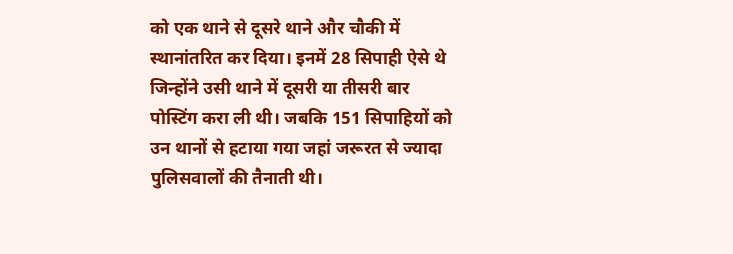को एक थाने से दूसरे थाने और चौकी में स्थानांतरित कर दिया। इनमें 28 सिपाही ऐसे थे जिन्होंने उसी थाने में दूसरी या तीसरी बार पोस्टिंग करा ली थी। जबकि 151 सिपाहियों को उन थानों से हटाया गया जहां जरूरत से ज्यादा पुलिसवालों की तैनाती थी।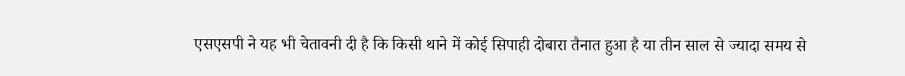एसएसपी ने यह भी चेतावनी दी है कि किसी थाने में कोई सिपाही दोबारा तैनात हुआ है या तीन साल से ज्यादा समय से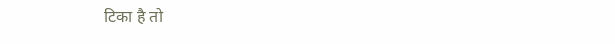टिका है तो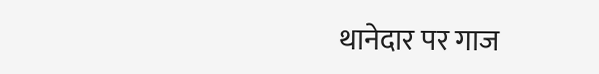थानेदार पर गाज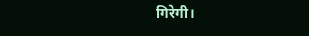गिरेगी।